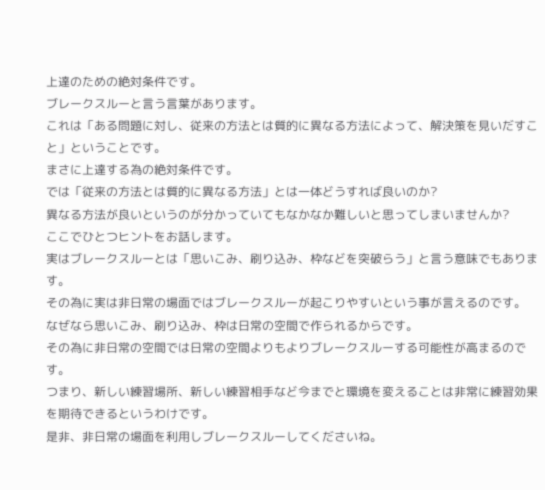上達のための絶対条件です。
ブレークスルーと言う言葉があります。
これは「ある問題に対し、従来の方法とは質的に異なる方法によって、解決策を見いだすこと」ということです。
まさに上達する為の絶対条件です。
では「従来の方法とは質的に異なる方法」とは一体どうすれば良いのか?
異なる方法が良いというのが分かっていてもなかなか難しいと思ってしまいませんか?
ここでひとつヒントをお話します。
実はブレークスルーとは「思いこみ、刷り込み、枠などを突破らう」と言う意味でもあります。
その為に実は非日常の場面ではブレークスルーが起こりやすいという事が言えるのです。
なぜなら思いこみ、刷り込み、枠は日常の空間で作られるからです。
その為に非日常の空間では日常の空間よりもよりブレークスルーする可能性が高まるのです。
つまり、新しい練習場所、新しい練習相手など今までと環境を変えることは非常に練習効果を期待できるというわけです。
是非、非日常の場面を利用しブレークスルーしてくださいね。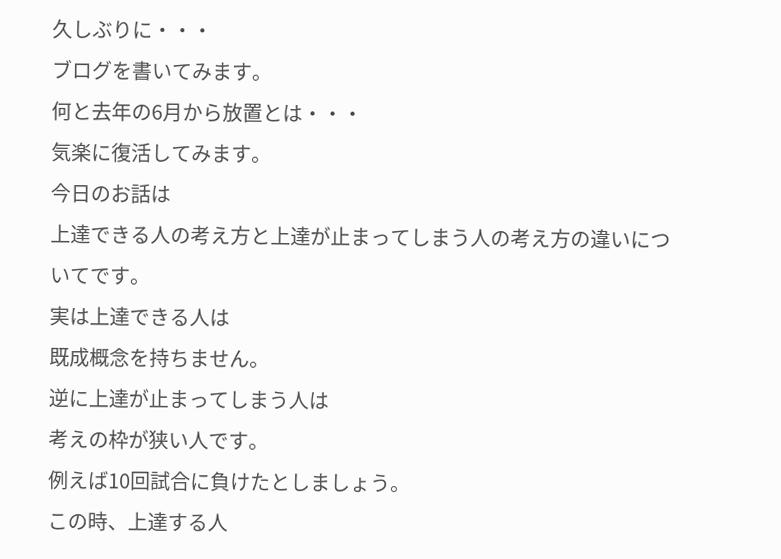久しぶりに・・・
ブログを書いてみます。
何と去年の6月から放置とは・・・
気楽に復活してみます。
今日のお話は
上達できる人の考え方と上達が止まってしまう人の考え方の違いについてです。
実は上達できる人は
既成概念を持ちません。
逆に上達が止まってしまう人は
考えの枠が狭い人です。
例えば10回試合に負けたとしましょう。
この時、上達する人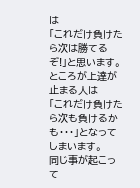は
「これだけ負けたら次は勝てるぞ!」と思います。
ところが上達が止まる人は
「これだけ負けたら次も負けるかも・・・」となってしまいます。
同じ事が起こって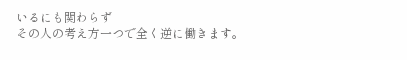いるにも関わらず
その人の考え方一つで全く逆に働きます。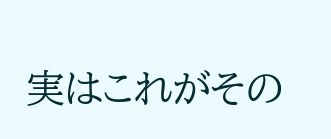実はこれがその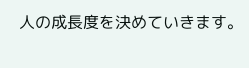人の成長度を決めていきます。